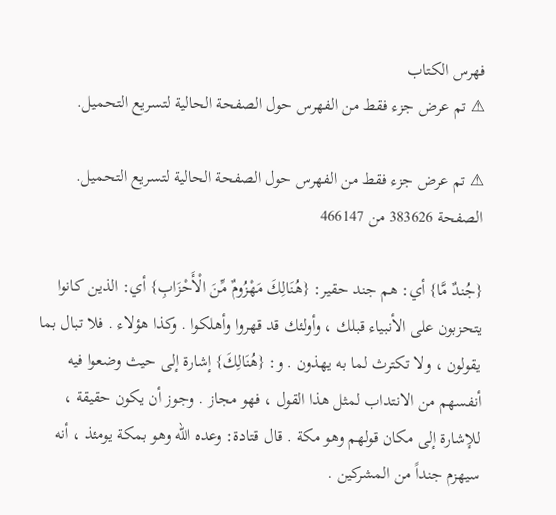فهرس الكتاب
⚠ تم عرض جزء فقط من الفهرس حول الصفحة الحالية لتسريع التحميل.

⚠ تم عرض جزء فقط من الفهرس حول الصفحة الحالية لتسريع التحميل.
الصفحة 383626 من 466147

{جُندٌ مَّا} أي: هم جند حقير: {هُنَالِكَ مَهْزُومٌ مِّنَ الْأَحْزَابِ} أي: الذين كانوا يتحزبون على الأنبياء قبلك ، وأولئك قد قهروا وأهلكوا . وكذا هؤلاء . فلا تبال بما يقولون ، ولا تكترث لما به يهذون . و: {هُنَالِكَ} إشارة إلى حيث وضعوا فيه أنفسهم من الانتداب لمثل هذا القول ، فهو مجاز . وجوز أن يكون حقيقة ، للإشارة إلى مكان قولهم وهو مكة . قال قتادة: وعده الله وهو بمكة يومئذ ، أنه سيهزم جنداً من المشركين .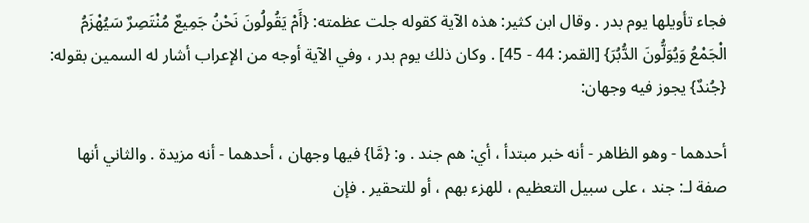فجاء تأويلها يوم بدر . وقال ابن كثير: هذه الآية كقوله جلت عظمته: {أَمْ يَقُولُونَ نَحْنُ جَمِيعٌ مُنْتَصِرٌ سَيُهْزَمُ الْجَمْعُ وَيُوَلُّونَ الدُّبُرَ} [القمر: 44 - 45] . وكان ذلك يوم بدر ، وفي الآية أوجه من الإعراب أشار له السمين بقوله: {جُندٌ} يجوز فيه وجهان:

أحدهما - وهو الظاهر - أنه خبر مبتدأ ، أي: هم جند . و: {مَّا} فيها وجهان ، أحدهما - أنه مزيدة . والثاني أنها صفة لـ: جند ، على سبيل التعظيم ، للهزء بهم ، أو للتحقير . فإن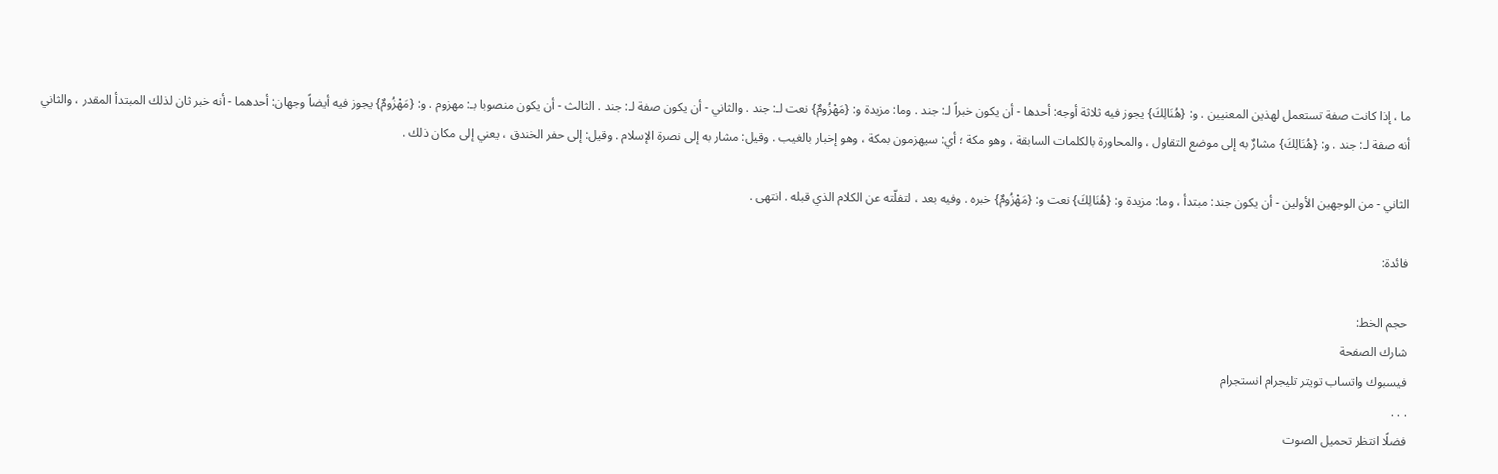ما ، إذا كانت صفة تستعمل لهذين المعنيين . و: {هُنَالِكَ} يجوز فيه ثلاثة أوجه: أحدها - أن يكون خبراً لـ: جند . وما: مزيدة و: {مَهْزُومٌ} نعت لـ: جند . والثاني - أن يكون صفة لـ: جند . الثالث - أن يكون منصوبا بـ: مهزوم . و: {مَهْزُومٌ} يجوز فيه أيضاً وجهان: أحدهما - أنه خبر ثان لذلك المبتدأ المقدر ، والثاني أنه صفة لـ: جند . و: {هُنَالِكَ} مشارٌ به إلى موضع التقاول ، والمحاورة بالكلمات السابقة ، وهو مكة ؛ أي: سيهزمون بمكة ، وهو إخبار بالغيب . وقيل: مشار به إلى نصرة الإسلام . وقيل: إلى حفر الخندق ، يعني إلى مكان ذلك .

الثاني - من الوجهين الأولين - أن يكون جند: مبتدأ ، وما: مزيدة و: {هُنَالِكَ} نعت و: {مَهْزُومٌ} خبره . وفيه بعد ، لتفلّته عن الكلام الذي قبله . انتهى .

فائدة:

حجم الخط:
شارك الصفحة
فيسبوك واتساب تويتر تليجرام انستجرام
. . .
فضلًا انتظر تحميل الصوت